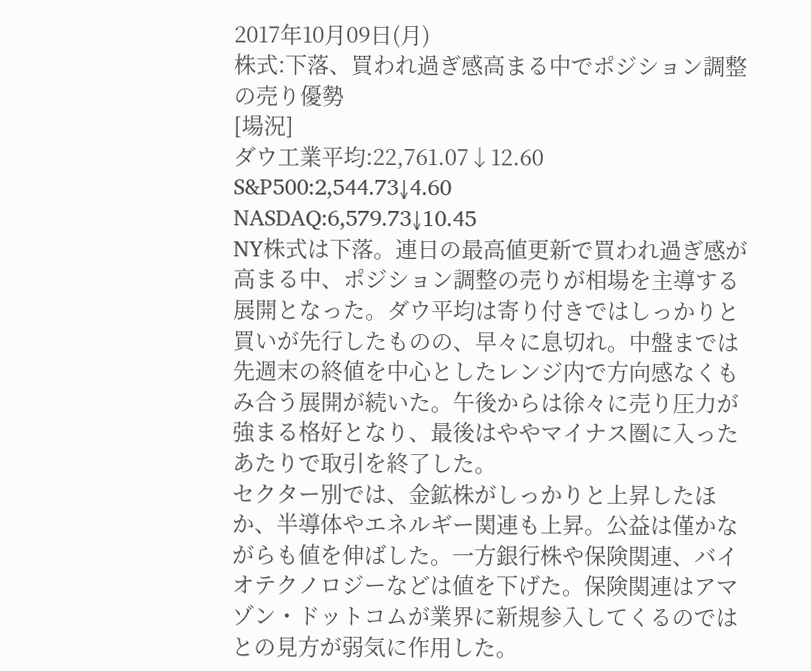2017年10月09日(月)
株式:下落、買われ過ぎ感高まる中でポジション調整の売り優勢
[場況]
ダウ工業平均:22,761.07↓12.60
S&P500:2,544.73↓4.60
NASDAQ:6,579.73↓10.45
NY株式は下落。連日の最高値更新で買われ過ぎ感が高まる中、ポジション調整の売りが相場を主導する展開となった。ダウ平均は寄り付きではしっかりと買いが先行したものの、早々に息切れ。中盤までは先週末の終値を中心としたレンジ内で方向感なくもみ合う展開が続いた。午後からは徐々に売り圧力が強まる格好となり、最後はややマイナス圏に入ったあたりで取引を終了した。
セクター別では、金鉱株がしっかりと上昇したほか、半導体やエネルギー関連も上昇。公益は僅かながらも値を伸ばした。一方銀行株や保険関連、バイオテクノロジーなどは値を下げた。保険関連はアマゾン・ドットコムが業界に新規参入してくるのではとの見方が弱気に作用した。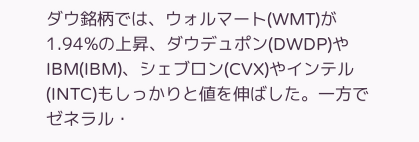ダウ銘柄では、ウォルマート(WMT)が1.94%の上昇、ダウデュポン(DWDP)やIBM(IBM)、シェブロン(CVX)やインテル(INTC)もしっかりと値を伸ばした。一方でゼネラル・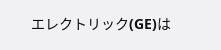エレクトリック(GE)は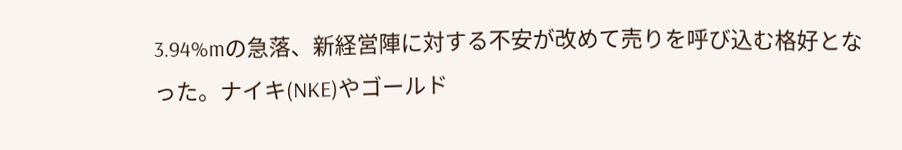3.94%mの急落、新経営陣に対する不安が改めて売りを呼び込む格好となった。ナイキ(NKE)やゴールド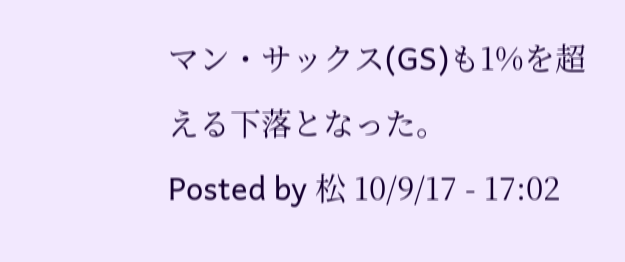マン・サックス(GS)も1%を超える下落となった。
Posted by 松 10/9/17 - 17:02